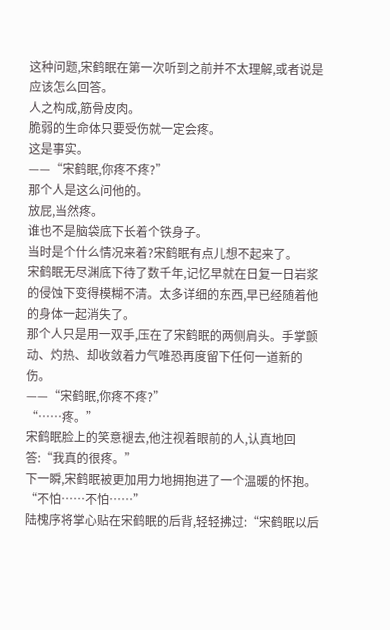这种问题,宋鹤眠在第一次听到之前并不太理解,或者说是应该怎么回答。
人之构成,筋骨皮肉。
脆弱的生命体只要受伤就一定会疼。
这是事实。
——“宋鹤眠,你疼不疼?”
那个人是这么问他的。
放屁,当然疼。
谁也不是脑袋底下长着个铁身子。
当时是个什么情况来着?宋鹤眠有点儿想不起来了。
宋鹤眠无尽渊底下待了数千年,记忆早就在日复一日岩浆的侵蚀下变得模糊不清。太多详细的东西,早已经随着他的身体一起消失了。
那个人只是用一双手,压在了宋鹤眠的两侧肩头。手掌颤动、灼热、却收敛着力气唯恐再度留下任何一道新的伤。
——“宋鹤眠,你疼不疼?”
“……疼。”
宋鹤眠脸上的笑意褪去,他注视着眼前的人,认真地回答:“我真的很疼。”
下一瞬,宋鹤眠被更加用力地拥抱进了一个温暖的怀抱。
“不怕……不怕……”
陆槐序将掌心贴在宋鹤眠的后背,轻轻拂过:“宋鹤眠以后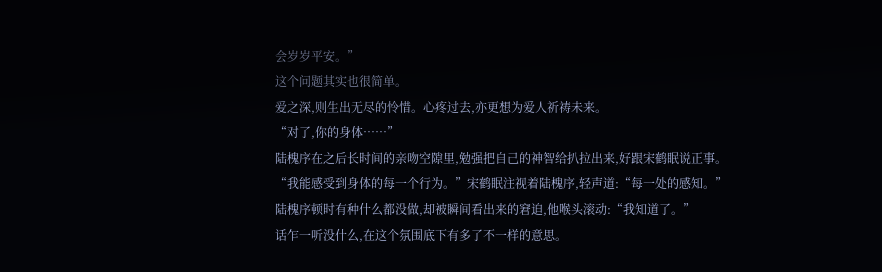会岁岁平安。”
这个问题其实也很简单。
爱之深,则生出无尽的怜惜。心疼过去,亦更想为爱人祈祷未来。
“对了,你的身体……”
陆槐序在之后长时间的亲吻空隙里,勉强把自己的神智给扒拉出来,好跟宋鹤眠说正事。
“我能感受到身体的每一个行为。”宋鹤眠注视着陆槐序,轻声道:“每一处的感知。”
陆槐序顿时有种什么都没做,却被瞬间看出来的窘迫,他喉头滚动:“我知道了。”
话乍一听没什么,在这个氛围底下有多了不一样的意思。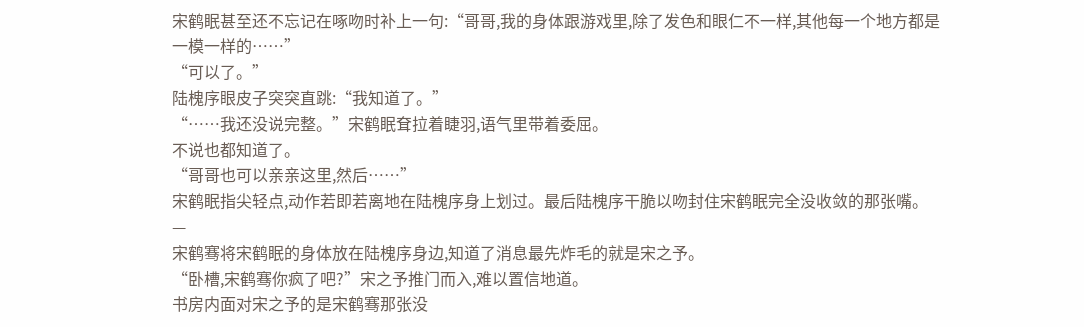宋鹤眠甚至还不忘记在啄吻时补上一句:“哥哥,我的身体跟游戏里,除了发色和眼仁不一样,其他每一个地方都是一模一样的……”
“可以了。”
陆槐序眼皮子突突直跳:“我知道了。”
“……我还没说完整。”宋鹤眠耷拉着睫羽,语气里带着委屈。
不说也都知道了。
“哥哥也可以亲亲这里,然后……”
宋鹤眠指尖轻点,动作若即若离地在陆槐序身上划过。最后陆槐序干脆以吻封住宋鹤眠完全没收敛的那张嘴。
—
宋鹤骞将宋鹤眠的身体放在陆槐序身边,知道了消息最先炸毛的就是宋之予。
“卧槽,宋鹤骞你疯了吧?”宋之予推门而入,难以置信地道。
书房内面对宋之予的是宋鹤骞那张没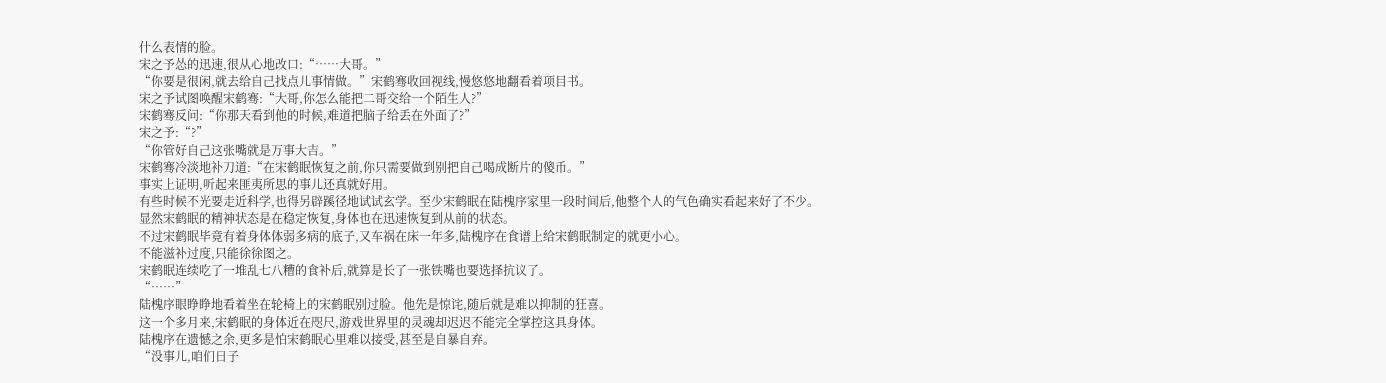什么表情的脸。
宋之予怂的迅速,很从心地改口:“……大哥。”
“你要是很闲,就去给自己找点儿事情做。”宋鹤骞收回视线,慢悠悠地翻看着项目书。
宋之予试图唤醒宋鹤骞:“大哥,你怎么能把二哥交给一个陌生人?”
宋鹤骞反问:“你那天看到他的时候,难道把脑子给丢在外面了?”
宋之予:“?”
“你管好自己这张嘴就是万事大吉。”
宋鹤骞冷淡地补刀道:“在宋鹤眠恢复之前,你只需要做到别把自己喝成断片的傻币。”
事实上证明,听起来匪夷所思的事儿还真就好用。
有些时候不光要走近科学,也得另辟蹊径地试试玄学。至少宋鹤眠在陆槐序家里一段时间后,他整个人的气色确实看起来好了不少。
显然宋鹤眠的精神状态是在稳定恢复,身体也在迅速恢复到从前的状态。
不过宋鹤眠毕竟有着身体体弱多病的底子,又车祸在床一年多,陆槐序在食谱上给宋鹤眠制定的就更小心。
不能滋补过度,只能徐徐图之。
宋鹤眠连续吃了一堆乱七八糟的食补后,就算是长了一张铁嘴也要选择抗议了。
“……”
陆槐序眼睁睁地看着坐在轮椅上的宋鹤眠别过脸。他先是惊诧,随后就是难以抑制的狂喜。
这一个多月来,宋鹤眠的身体近在咫尺,游戏世界里的灵魂却迟迟不能完全掌控这具身体。
陆槐序在遗憾之余,更多是怕宋鹤眠心里难以接受,甚至是自暴自弃。
“没事儿,咱们日子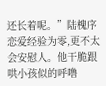还长着呢。”陆槐序恋爱经验为零,更不太会安慰人。他干脆跟哄小孩似的呼噜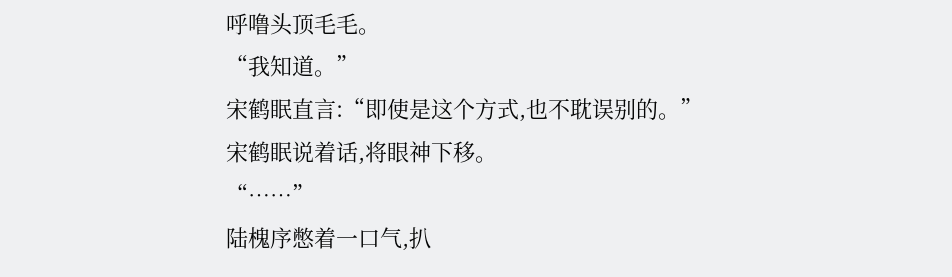呼噜头顶毛毛。
“我知道。”
宋鹤眠直言:“即使是这个方式,也不耽误别的。”
宋鹤眠说着话,将眼神下移。
“……”
陆槐序憋着一口气,扒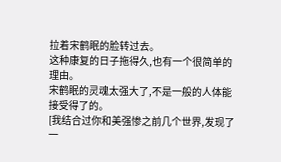拉着宋鹤眠的脸转过去。
这种康复的日子拖得久,也有一个很简单的理由。
宋鹤眠的灵魂太强大了,不是一般的人体能接受得了的。
[我结合过你和美强惨之前几个世界,发现了一